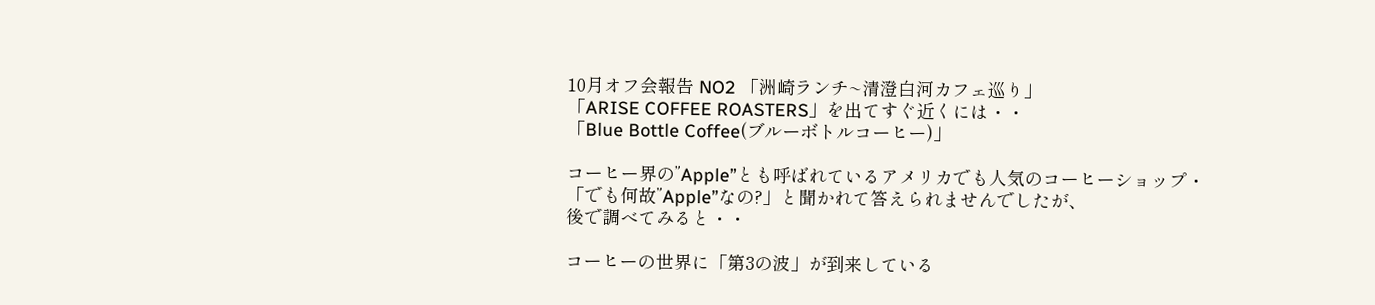10月オフ会報告 NO2 「洲崎ランチ~清澄白河カフェ巡り」
「ARISE COFFEE ROASTERS」を出てすぐ近くには・・
「Blue Bottle Coffee(ブルーボトルコーヒー)」

コーヒー界の”Apple”とも呼ばれているアメリカでも人気のコーヒーショップ・
「でも何故”Apple”なの?」と聞かれて答えられませんでしたが、
後で調べてみると・・

コーヒーの世界に「第3の波」が到来している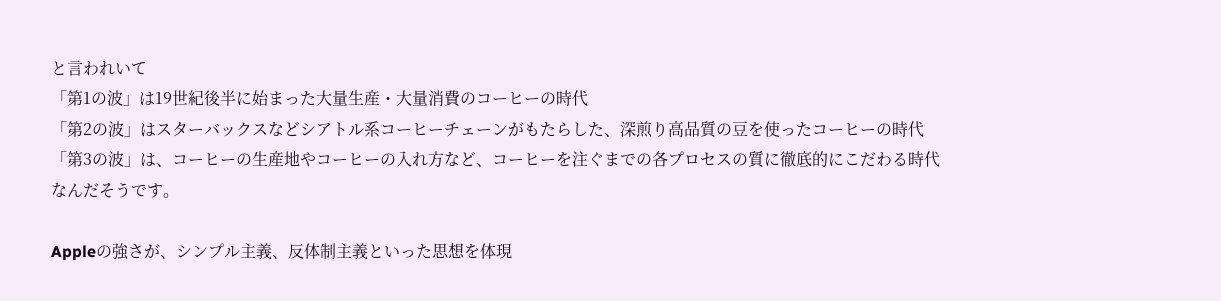と言われいて
「第1の波」は19世紀後半に始まった大量生産・大量消費のコーヒーの時代
「第2の波」はスターバックスなどシアトル系コーヒーチェーンがもたらした、深煎り高品質の豆を使ったコーヒーの時代
「第3の波」は、コーヒーの生産地やコーヒーの入れ方など、コーヒーを注ぐまでの各プロセスの質に徹底的にこだわる時代
なんだそうです。

Appleの強さが、シンプル主義、反体制主義といった思想を体現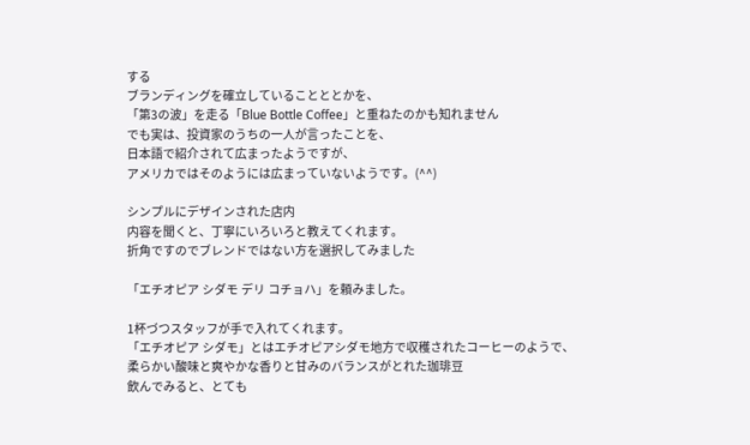する
ブランディングを確立していることととかを、
「第3の波」を走る「Blue Bottle Coffee」と重ねたのかも知れません
でも実は、投資家のうちの一人が言ったことを、
日本語で紹介されて広まったようですが、
アメリカではそのようには広まっていないようです。(^^)

シンプルにデザインされた店内
内容を聞くと、丁寧にいろいろと教えてくれます。
折角ですのでブレンドではない方を選択してみました

「エチオピア シダモ デリ コチョハ」を頼みました。

1杯づつスタッフが手で入れてくれます。
「エチオピア シダモ」とはエチオピアシダモ地方で収穫されたコーヒーのようで、
柔らかい酸味と爽やかな香りと甘みのバランスがとれた珈琲豆
飲んでみると、とても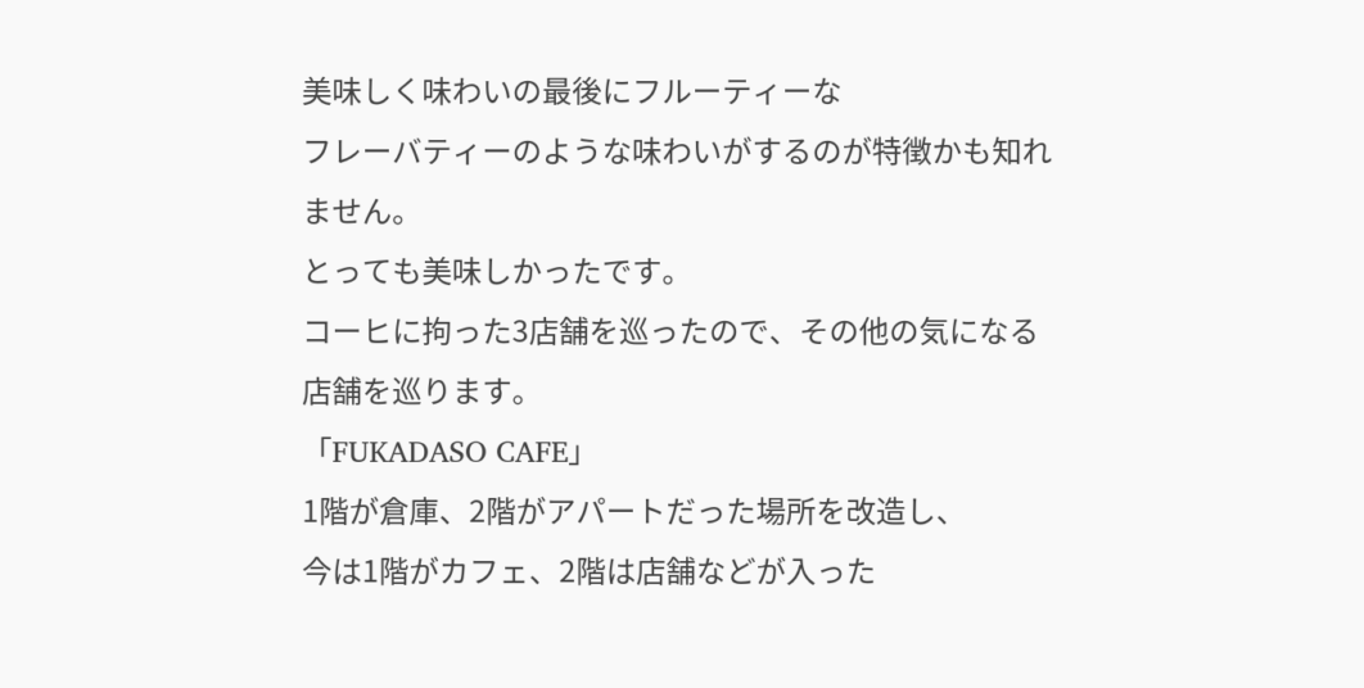美味しく味わいの最後にフルーティーな
フレーバティーのような味わいがするのが特徴かも知れません。
とっても美味しかったです。
コーヒに拘った3店舗を巡ったので、その他の気になる店舗を巡ります。
「FUKADASO CAFE」
1階が倉庫、2階がアパートだった場所を改造し、
今は1階がカフェ、2階は店舗などが入った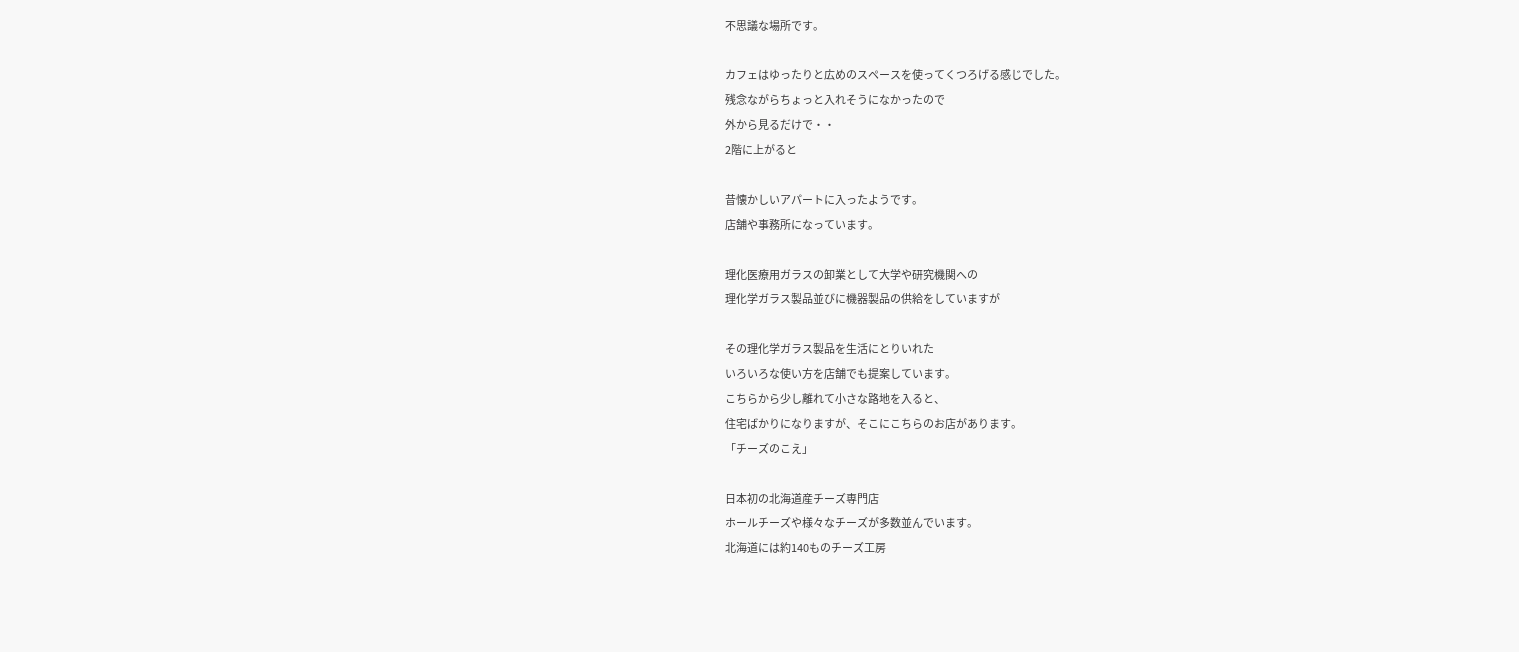不思議な場所です。

カフェはゆったりと広めのスペースを使ってくつろげる感じでした。
残念ながらちょっと入れそうになかったので
外から見るだけで・・
2階に上がると

昔懐かしいアパートに入ったようです。
店舗や事務所になっています。

理化医療用ガラスの卸業として大学や研究機関への
理化学ガラス製品並びに機器製品の供給をしていますが

その理化学ガラス製品を生活にとりいれた
いろいろな使い方を店舗でも提案しています。
こちらから少し離れて小さな路地を入ると、
住宅ばかりになりますが、そこにこちらのお店があります。
「チーズのこえ」

日本初の北海道産チーズ専門店
ホールチーズや様々なチーズが多数並んでいます。
北海道には約140ものチーズ工房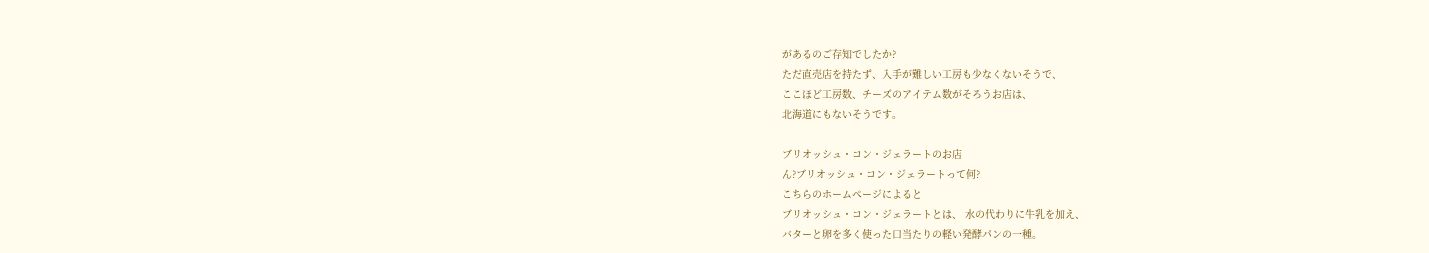があるのご存知でしたか?
ただ直売店を持たず、入手が難しい工房も少なくないそうで、
ここほど工房数、チーズのアイテム数がそろうお店は、
北海道にもないそうです。

ブリオッシュ・コン・ジェラートのお店
ん?ブリオッシュ・コン・ジェラートって何?
こちらのホームページによると
ブリオッシュ・コン・ジェラートとは、 水の代わりに牛乳を加え、
バターと卵を多く使った口当たりの軽い発酵パンの一種。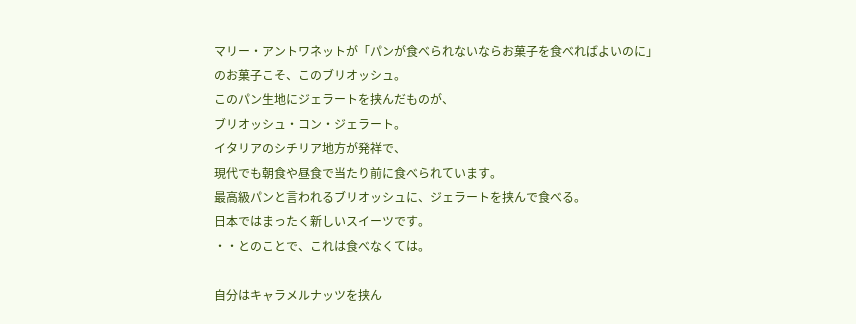マリー・アントワネットが「パンが食べられないならお菓子を食べればよいのに」
のお菓子こそ、このブリオッシュ。
このパン生地にジェラートを挟んだものが、
ブリオッシュ・コン・ジェラート。
イタリアのシチリア地方が発祥で、
現代でも朝食や昼食で当たり前に食べられています。
最高級パンと言われるブリオッシュに、ジェラートを挟んで食べる。
日本ではまったく新しいスイーツです。
・・とのことで、これは食べなくては。

自分はキャラメルナッツを挟ん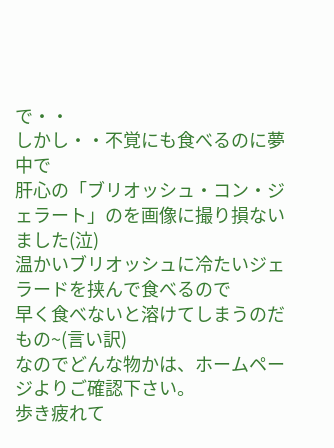で・・
しかし・・不覚にも食べるのに夢中で
肝心の「ブリオッシュ・コン・ジェラート」のを画像に撮り損ないました(泣)
温かいブリオッシュに冷たいジェラードを挟んで食べるので
早く食べないと溶けてしまうのだもの~(言い訳)
なのでどんな物かは、ホームページよりご確認下さい。
歩き疲れて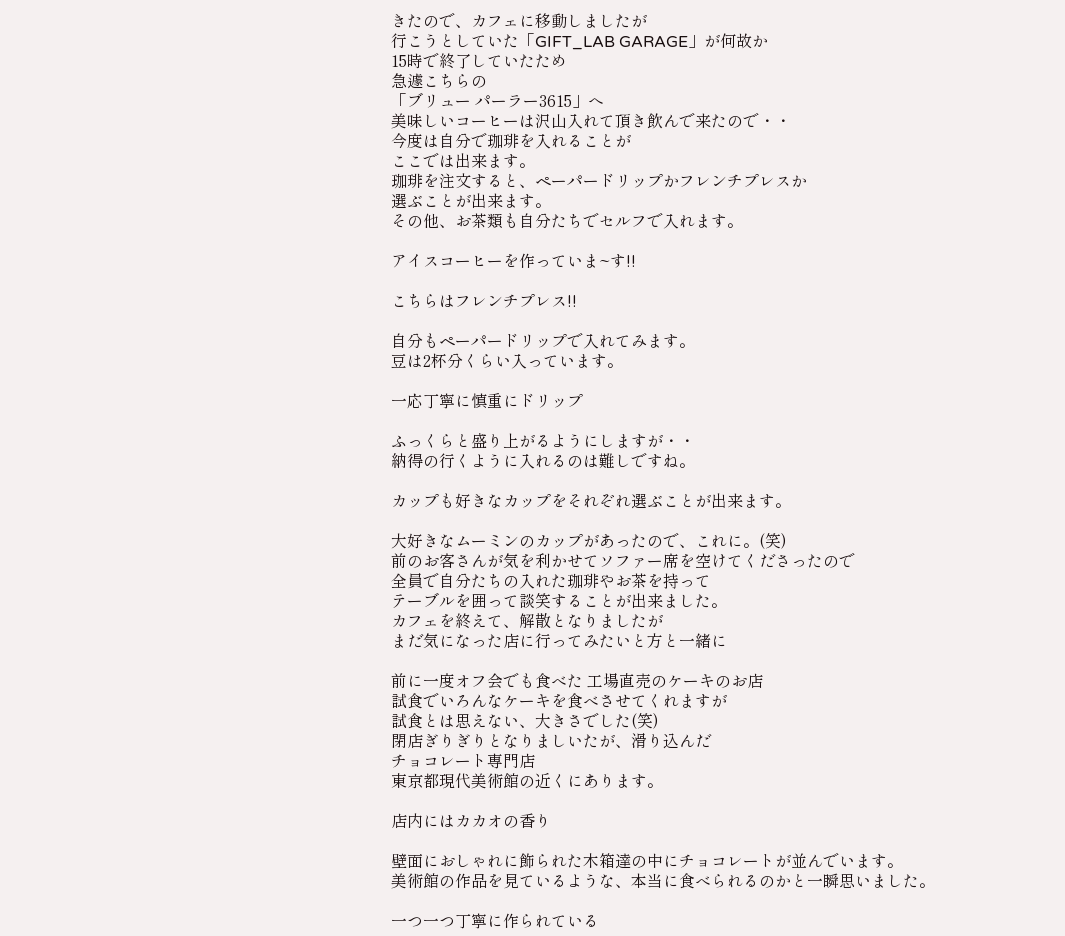きたので、カフェに移動しましたが
行こうとしていた「GIFT_LAB GARAGE」が何故か
15時で終了していたため
急遽こちらの
「ブリュー パーラー3615」へ
美味しいコーヒーは沢山入れて頂き飲んで来たので・・
今度は自分で珈琲を入れることが
ここでは出来ます。
珈琲を注文すると、ペーパードリップかフレンチプレスか
選ぶことが出来ます。
その他、お茶類も自分たちでセルフで入れます。

アイスコーヒーを作っていま~す!!

こちらはフレンチプレス!!

自分もペーパードリップで入れてみます。
豆は2杯分くらい入っています。

一応丁寧に慎重にドリップ

ふっくらと盛り上がるようにしますが・・
納得の行くように入れるのは難しですね。

カップも好きなカップをそれぞれ選ぶことが出来ます。

大好きなムーミンのカップがあったので、これに。(笑)
前のお客さんが気を利かせてソファー席を空けてくださったので
全員で自分たちの入れた珈琲やお茶を持って
テーブルを囲って談笑することが出来ました。
カフェを終えて、解散となりましたが
まだ気になった店に行ってみたいと方と一緒に

前に一度オフ会でも食べた 工場直売のケーキのお店
試食でいろんなケーキを食べさせてくれますが
試食とは思えない、大きさでした(笑)
閉店ぎりぎりとなりましいたが、滑り込んだ
チョコレート専門店
東京都現代美術館の近くにあります。

店内にはカカオの香り

壁面におしゃれに飾られた木箱達の中にチョコレートが並んでいます。
美術館の作品を見ているような、本当に食べられるのかと一瞬思いました。

一つ一つ丁寧に作られている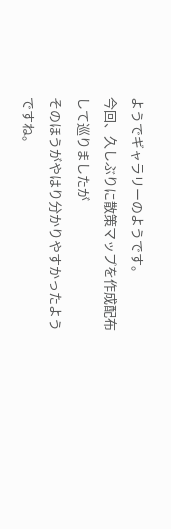ようでギャラリーのようです。
今回、久しぶりに散策マップを作成配布して巡りましたが
そのほうがやはり分かりやすかったようですね。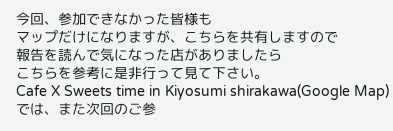今回、参加できなかった皆様も
マップだけになりますが、こちらを共有しますので
報告を読んで気になった店がありましたら
こちらを参考に是非行って見て下さい。
Cafe X Sweets time in Kiyosumi shirakawa(Google Map)
では、また次回のご参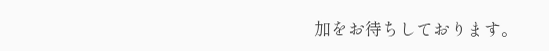加をお待ちしております。